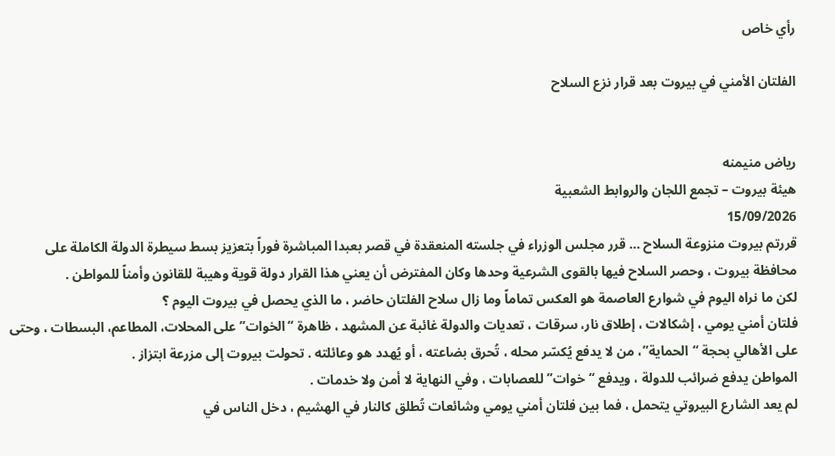رأي خاص

الفلتان الأمني في بيروت بعد قرار نزع السلاح


رياض منيمنه
هيئة بيروت – تجمع اللجان والروابط الشعبية
15/09/2026
قررتم بيروت منزوعة السلاح … قرر مجلس الوزراء في جلسته المنعقدة في قصر بعبدا المباشرة فوراً بتعزيز بسط سيطرة الدولة الكاملة على محافظة بيروت ، وحصر السلاح فيها بالقوى الشرعية وحدها وكان المفترض أن يعني هذا القرار دولة قوية وهيبة للقانون وأمناً للمواطن .
لكن ما نراه اليوم في شوارع العاصمة هو العكس تماماً وما زال سلاح الفلتان حاضر ، ما الذي يحصل في بيروت اليوم ؟
فلتان أمني يومي ، إشكالات ، إطلاق نار، سرقات ، تعديات والدولة غائبة عن المشهد ، ظاهرة “الخوات” على المحلات، المطاعم، البسطات ، وحتى على الأهالي بحجة “الحماية”، من لا يدفع يُكسّر محله ، تُحرق بضاعته ، أو يُهدد هو وعائلته . تحولت بيروت إلى مزرعة ابتزاز .
المواطن يدفع ضرائب للدولة ، ويدفع “خوات” للعصابات ، وفي النهاية لا أمن ولا خدمات .
لم يعد الشارع البيروتي يتحمل ، فما بين فلتان أمني يومي وشائعات تُطلق كالنار في الهشيم ، دخل الناس في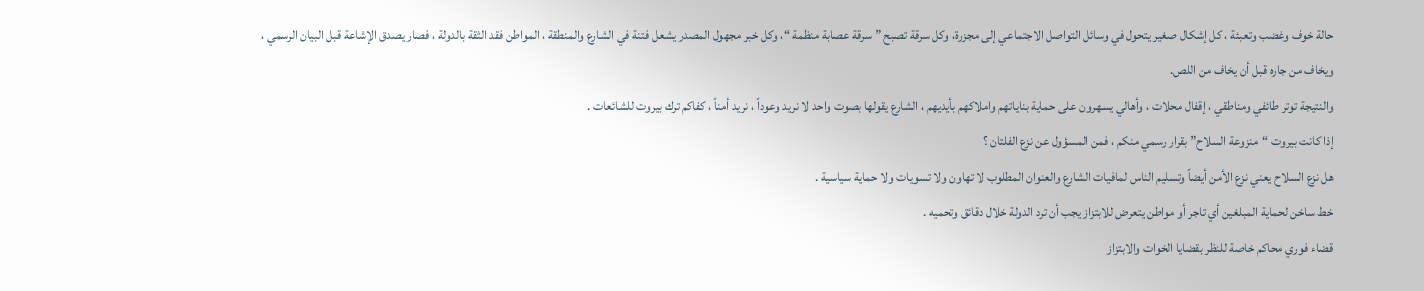حالة خوف وغضب وتعبئة ، كل إشكال صغير يتحول في وسائل التواصل الاجتماعي إلى مجزرة، وكل سرقة تصبح ” سرقة عصابة منظمة “، وكل خبر مجهول المصدر يشعل فتنة في الشارع والمنطقة ، المواطن فقد الثقة بالدولة ، فصار يصدق الإشاعة قبل البيان الرسمي ، ويخاف من جاره قبل أن يخاف من اللص.
والنتيجة توتر طائفي ومناطقي ، إقفال محلات ، وأهالي يسهرون على حماية بناياتهم واملاكهم بأيديهم ، الشارع يقولها بصوت واحد لا نريد وعوداً ، نريد أمناً ، كفاكم ترك بيروت للشائعات .
إذا كانت بيروت “منزوعة السلاح” بقرار رسمي منكم ، فمن المسؤول عن نزع الفلتان ؟
هل نزع السلاح يعني نزع الأمن أيضاً وتسليم الناس لمافيات الشارع والعنوان المطلوب لا تهاون ولا تسويات ولا حماية سياسية .
خط ساخن لحماية المبلغين أي تاجر أو مواطن يتعرض للابتزاز يجب أن ترد الدولة خلال دقائق وتحميه .
قضاء فوري محاكم خاصة للنظر بقضايا الخوات والابتزاز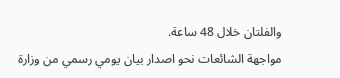والفلتان خلال 48 ساعة.
مواجهة الشائعات نحو اصدار بيان يومي رسمي من وزارة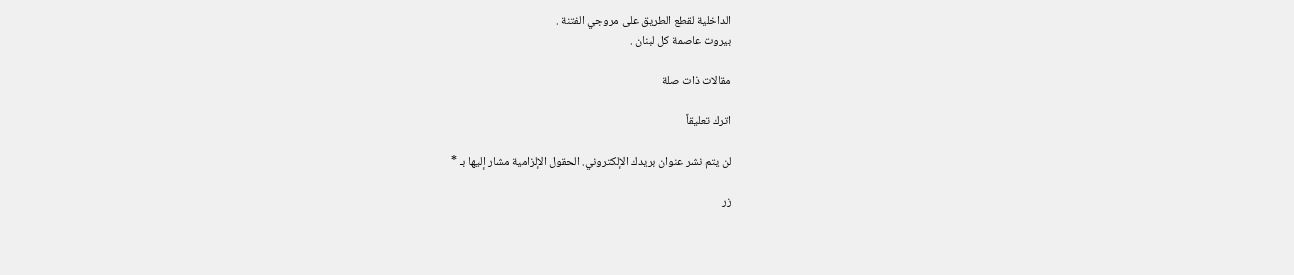الداخلية لقطع الطريق على مروجي الفتنة .
بيروت عاصمة كل لبنان .

مقالات ذات صلة

اترك تعليقاً

لن يتم نشر عنوان بريدك الإلكتروني. الحقول الإلزامية مشار إليها بـ *

زر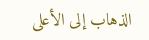الذهاب إلى الأعلى